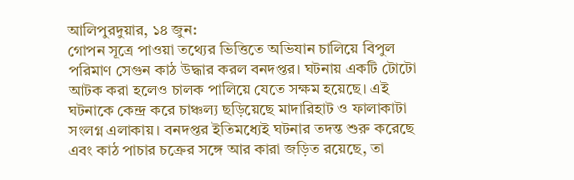আলিপুরদুয়ার, ১৪ জুন:
গোপন সূত্রে পাওয়া তথ্যের ভিত্তিতে অভিযান চালিয়ে বিপুল পরিমাণ সেগুন কাঠ উদ্ধার করল বনদপ্তর। ঘটনায় একটি টোটো আটক করা হলেও চালক পালিয়ে যেতে সক্ষম হয়েছে। এই ঘটনাকে কেন্দ্র করে চাঞ্চল্য ছড়িয়েছে মাদারিহাট ও ফালাকাটা সংলগ্ন এলাকায়। বনদপ্তর ইতিমধ্যেই ঘটনার তদন্ত শুরু করেছে এবং কাঠ পাচার চক্রের সঙ্গে আর কারা জড়িত রয়েছে, তা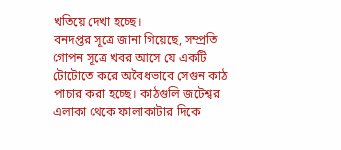খতিয়ে দেখা হচ্ছে।
বনদপ্তর সূত্রে জানা গিয়েছে, সম্প্রতি গোপন সূত্রে খবর আসে যে একটি টোটোতে করে অবৈধভাবে সেগুন কাঠ পাচার করা হচ্ছে। কাঠগুলি জটেশ্বর এলাকা থেকে ফালাকাটার দিকে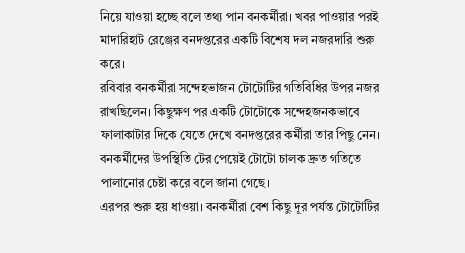নিয়ে যাওয়া হচ্ছে বলে তথ্য পান বনকর্মীরা। খবর পাওয়ার পরই মাদারিহাট রেঞ্জের বনদপ্তরের একটি বিশেষ দল নজরদারি শুরু করে।
রবিবার বনকর্মীরা সন্দেহভাজন টোটোটির গতিবিধির উপর নজর রাখছিলেন। কিছুক্ষণ পর একটি টোটোকে সন্দেহজনকভাবে ফালাকাটার দিকে যেতে দেখে বনদপ্তরের কর্মীরা তার পিছু নেন। বনকর্মীদের উপস্থিতি টের পেয়েই টোটো চালক দ্রুত গতিতে পালানোর চেষ্টা করে বলে জানা গেছে।
এরপর শুরু হয় ধাওয়া। বনকর্মীরা বেশ কিছু দূর পর্যন্ত টোটোটির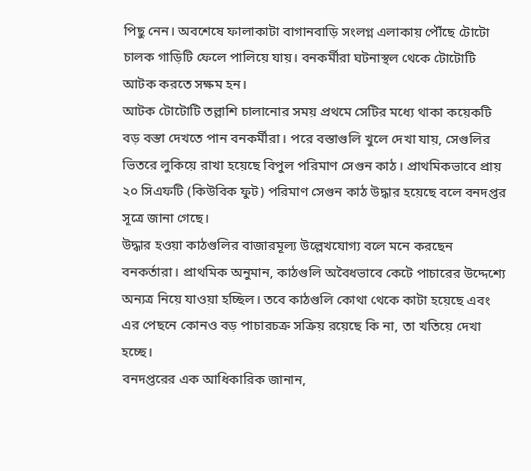পিছু নেন। অবশেষে ফালাকাটা বাগানবাড়ি সংলগ্ন এলাকায় পৌঁছে টোটো চালক গাড়িটি ফেলে পালিয়ে যায়। বনকর্মীরা ঘটনাস্থল থেকে টোটোটি আটক করতে সক্ষম হন।
আটক টোটোটি তল্লাশি চালানোর সময় প্রথমে সেটির মধ্যে থাকা কয়েকটি বড় বস্তা দেখতে পান বনকর্মীরা। পরে বস্তাগুলি খুলে দেখা যায়, সেগুলির ভিতরে লুকিয়ে রাখা হয়েছে বিপুল পরিমাণ সেগুন কাঠ। প্রাথমিকভাবে প্রায় ২০ সিএফটি (কিউবিক ফুট) পরিমাণ সেগুন কাঠ উদ্ধার হয়েছে বলে বনদপ্তর সূত্রে জানা গেছে।
উদ্ধার হওয়া কাঠগুলির বাজারমূল্য উল্লেখযোগ্য বলে মনে করছেন বনকর্তারা। প্রাথমিক অনুমান, কাঠগুলি অবৈধভাবে কেটে পাচারের উদ্দেশ্যে অন্যত্র নিয়ে যাওয়া হচ্ছিল। তবে কাঠগুলি কোথা থেকে কাটা হয়েছে এবং এর পেছনে কোনও বড় পাচারচক্র সক্রিয় রয়েছে কি না, তা খতিয়ে দেখা হচ্ছে।
বনদপ্তরের এক আধিকারিক জানান,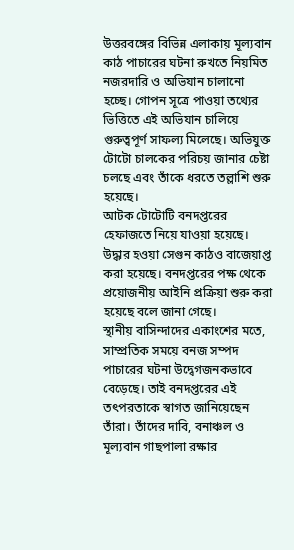উত্তরবঙ্গের বিভিন্ন এলাকায় মূল্যবান কাঠ পাচারের ঘটনা রুখতে নিয়মিত নজরদারি ও অভিযান চালানো হচ্ছে। গোপন সূত্রে পাওয়া তথ্যের ভিত্তিতে এই অভিযান চালিয়ে গুরুত্বপূর্ণ সাফল্য মিলেছে। অভিযুক্ত টোটো চালকের পরিচয় জানার চেষ্টা চলছে এবং তাঁকে ধরতে তল্লাশি শুরু হয়েছে।
আটক টোটোটি বনদপ্তরের হেফাজতে নিয়ে যাওয়া হয়েছে। উদ্ধার হওয়া সেগুন কাঠও বাজেয়াপ্ত করা হয়েছে। বনদপ্তরের পক্ষ থেকে প্রয়োজনীয় আইনি প্রক্রিয়া শুরু করা হয়েছে বলে জানা গেছে।
স্থানীয় বাসিন্দাদের একাংশের মতে, সাম্প্রতিক সময়ে বনজ সম্পদ পাচারের ঘটনা উদ্বেগজনকভাবে বেড়েছে। তাই বনদপ্তরের এই তৎপরতাকে স্বাগত জানিয়েছেন তাঁরা। তাঁদের দাবি, বনাঞ্চল ও মূল্যবান গাছপালা রক্ষার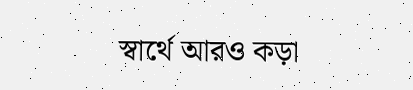স্বার্থে আরও কড়া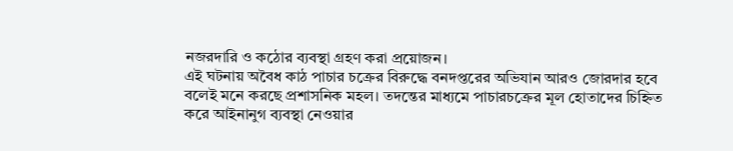নজরদারি ও কঠোর ব্যবস্থা গ্রহণ করা প্রয়োজন।
এই ঘটনায় অবৈধ কাঠ পাচার চক্রের বিরুদ্ধে বনদপ্তরের অভিযান আরও জোরদার হবে বলেই মনে করছে প্রশাসনিক মহল। তদন্তের মাধ্যমে পাচারচক্রের মূল হোতাদের চিহ্নিত করে আইনানুগ ব্যবস্থা নেওয়ার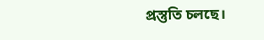প্রস্তুতি চলছে।